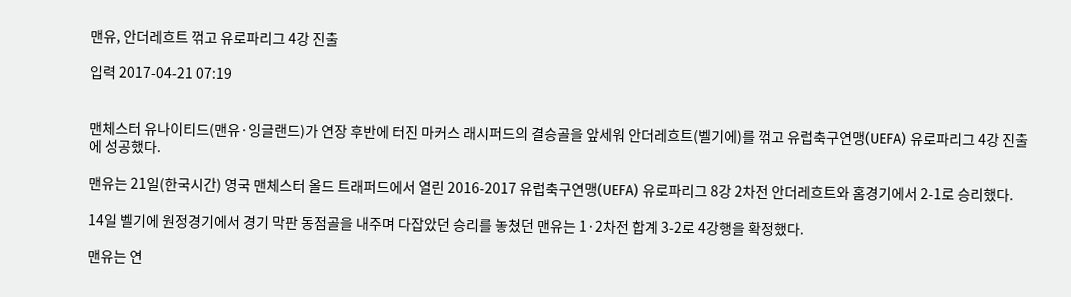맨유, 안더레흐트 꺾고 유로파리그 4강 진출

입력 2017-04-21 07:19


맨체스터 유나이티드(맨유·잉글랜드)가 연장 후반에 터진 마커스 래시퍼드의 결승골을 앞세워 안더레흐트(벨기에)를 꺾고 유럽축구연맹(UEFA) 유로파리그 4강 진출에 성공했다.

맨유는 21일(한국시간) 영국 맨체스터 올드 트래퍼드에서 열린 2016-2017 유럽축구연맹(UEFA) 유로파리그 8강 2차전 안더레흐트와 홈경기에서 2-1로 승리했다.

14일 벨기에 원정경기에서 경기 막판 동점골을 내주며 다잡았던 승리를 놓쳤던 맨유는 1·2차전 합계 3-2로 4강행을 확정했다.

맨유는 연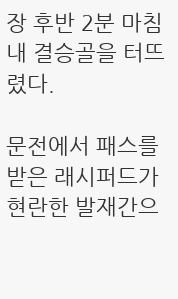장 후반 2분 마침내 결승골을 터뜨렸다.

문전에서 패스를 받은 래시퍼드가 현란한 발재간으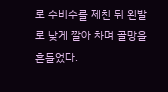로 수비수를 제친 뒤 왼발로 낮게 깔아 차며 골망을 흔들었다.